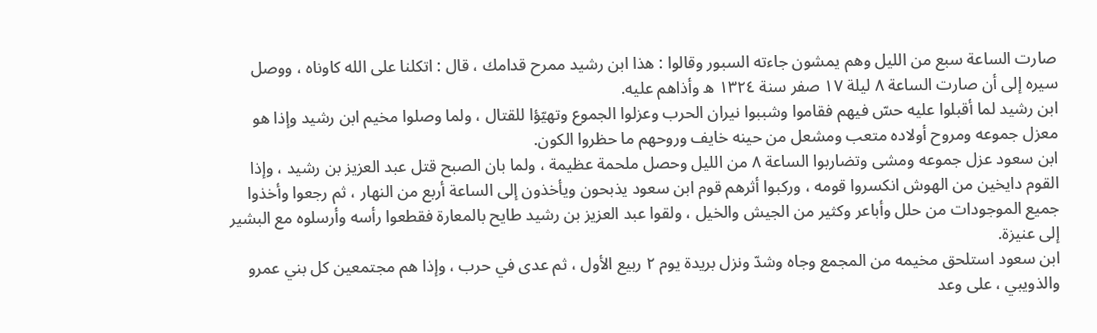صارت الساعة سبع من الليل وهم يمشون جاءته السبور وقالوا : هذا ابن رشيد ممرح قدامك ، قال : اتكلنا على الله كاوناه ، ووصل سيره إلى أن صارت الساعة ٨ ليلة ١٧ صفر سنة ١٣٢٤ ه وأذاهم عليه.
ابن رشيد لما أقبلوا عليه حسّ فيهم فقاموا وشببوا نيران الحرب وعزلوا الجموع وتهيّؤا للقتال ، ولما وصلوا مخيم ابن رشيد وإذا هو معزل جموعه ومروح أولاده متعب ومشعل من حينه خايف وروحهم ما حظروا الكون.
ابن سعود عزل جموعه ومشى وتضاربوا الساعة ٨ من الليل وحصل ملحمة عظيمة ، ولما بان الصبح قتل عبد العزيز بن رشيد ، وإذا القوم دايخين من الهوش انكسروا قومه ، وركبوا أثرهم قوم ابن سعود يذبحون ويأخذون إلى الساعة أربع من النهار ، ثم رجعوا وأخذوا جميع الموجودات من حلل وأباعر وكثير من الجيش والخيل ، ولقوا عبد العزيز بن رشيد طايح بالمعارة فقطعوا رأسه وأرسلوه مع البشير إلى عنيزة.
ابن سعود استلحق مخيمه من المجمع وجاه وشدّ ونزل بريدة يوم ٢ ربيع الأول ، ثم عدى في حرب ، وإذا هم مجتمعين كل بني عمرو والذويبي ، على وعد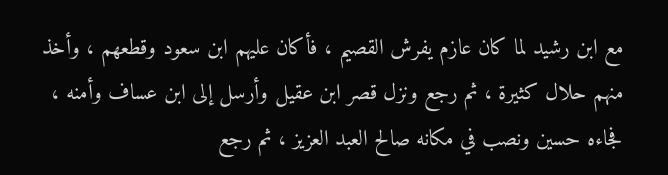مع ابن رشيد لما كان عازم يفرش القصيم ، فأكان عليهم ابن سعود وقطعهم ، وأخذ منهم حلال كثيرة ، ثم رجع ونزل قصر ابن عقيل وأرسل إلى ابن عساف وأمنه ، فجاءه حسين ونصب في مكانه صالح العبد العزيز ، ثم رجع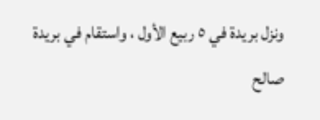ونزل بريدة في ٥ ربيع الأول ، واستقام في بريدة صالح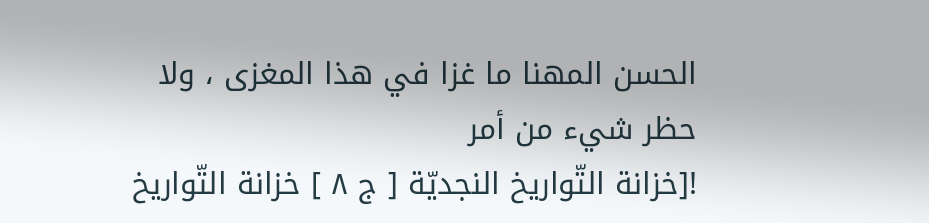الحسن المهنا ما غزا في هذا المغزى ، ولا حظر شيء من أمر
![خزانة التّواريخ النجديّة [ ج ٨ ] خزانة التّواريخ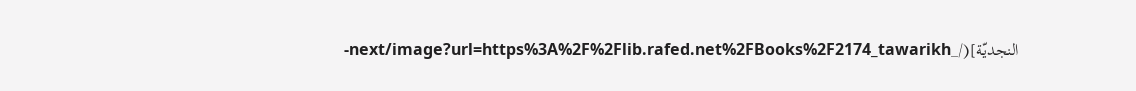النجديّة](/_next/image?url=https%3A%2F%2Flib.rafed.net%2FBooks%2F2174_tawarikh-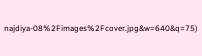najdiya-08%2Fimages%2Fcover.jpg&w=640&q=75)